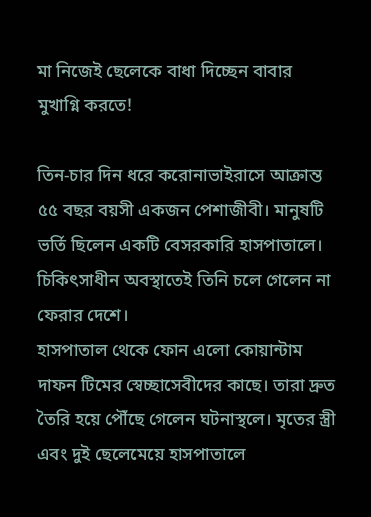মা নিজেই ছেলেকে বাধা দিচ্ছেন বাবার মুখাগ্নি করতে!

তিন-চার দিন ধরে করোনাভাইরাসে আক্রান্ত ৫৫ বছর বয়সী একজন পেশাজীবী। মানুষটি ভর্তি ছিলেন একটি বেসরকারি হাসপাতালে। চিকিৎসাধীন অবস্থাতেই তিনি চলে গেলেন না ফেরার দেশে।
হাসপাতাল থেকে ফোন এলো কোয়ান্টাম দাফন টিমের স্বেচ্ছাসেবীদের কাছে। তারা দ্রুত তৈরি হয়ে পৌঁছে গেলেন ঘটনাস্থলে। মৃতের স্ত্রী এবং দুই ছেলেমেয়ে হাসপাতালে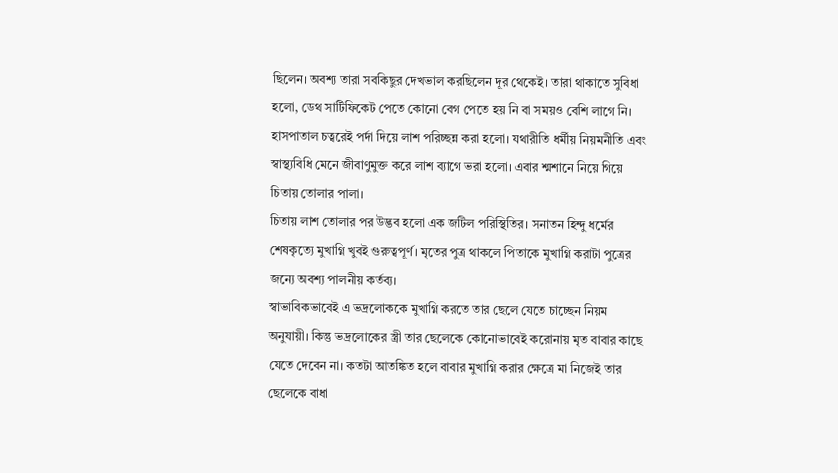ছিলেন। অবশ্য তারা সবকিছুর দেখভাল করছিলেন দূর থেকেই। তারা থাকাতে সুবিধা হলো, ডেথ সার্টিফিকেট পেতে কোনো বেগ পেতে হয় নি বা সময়ও বেশি লাগে নি।
হাসপাতাল চত্বরেই পর্দা দিয়ে লাশ পরিচ্ছন্ন করা হলো। যথারীতি ধর্মীয় নিয়মনীতি এবং স্বাস্থ্যবিধি মেনে জীবাণুমুক্ত করে লাশ ব্যাগে ভরা হলো। এবার শ্মশানে নিয়ে গিয়ে চিতায় তোলার পালা।
চিতায় লাশ তোলার পর উদ্ভব হলো এক জটিল পরিস্থিতির। সনাতন হিন্দু ধর্মের শেষকৃত্যে মুখাগ্নি খুবই গুরুত্বপূর্ণ। মৃতের পুত্র থাকলে পিতাকে মুখাগ্নি করাটা পুত্রের জন্যে অবশ্য পালনীয় কর্তব্য।
স্বাভাবিকভাবেই এ ভদ্রলোককে মুখাগ্নি করতে তার ছেলে যেতে চাচ্ছেন নিয়ম অনুযায়ী। কিন্তু ভদ্রলোকের স্ত্রী তার ছেলেকে কোনোভাবেই করোনায় মৃত বাবার কাছে যেতে দেবেন না। কতটা আতঙ্কিত হলে বাবার মুখাগ্নি করার ক্ষেত্রে মা নিজেই তার ছেলেকে বাধা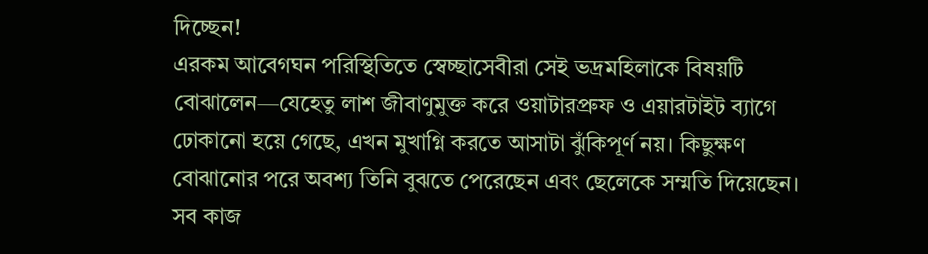দিচ্ছেন!
এরকম আবেগঘন পরিস্থিতিতে স্বেচ্ছাসেবীরা সেই ভদ্রমহিলাকে বিষয়টি বোঝালেন—যেহেতু লাশ জীবাণুমুক্ত করে ওয়াটারপ্রুফ ও এয়ারটাইট ব্যাগে ঢোকানো হয়ে গেছে, এখন মুখাগ্নি করতে আসাটা ঝুঁকিপূর্ণ নয়। কিছুক্ষণ বোঝানোর পরে অবশ্য তিনি বুঝতে পেরেছেন এবং ছেলেকে সম্মতি দিয়েছেন। সব কাজ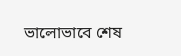ভালোভাবে শেষ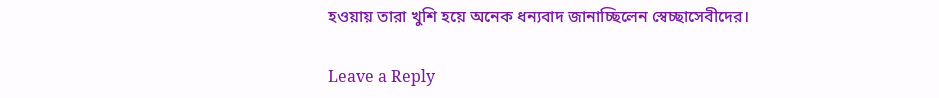হওয়ায় তারা খুশি হয়ে অনেক ধন্যবাদ জানাচ্ছিলেন স্বেচ্ছাসেবীদের।

Leave a Reply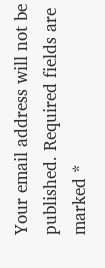Your email address will not be published. Required fields are marked *